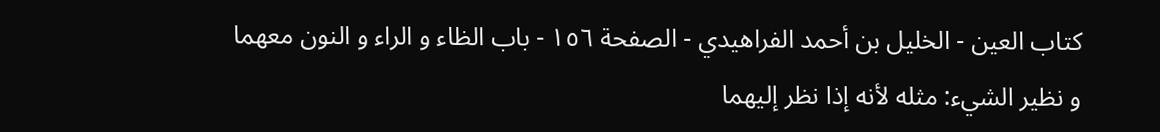كتاب العين - الخليل بن أحمد الفراهيدي - الصفحة ١٥٦ - باب الظاء و الراء و النون معهما
و نظير الشيء: مثله لأنه إذا نظر إليهما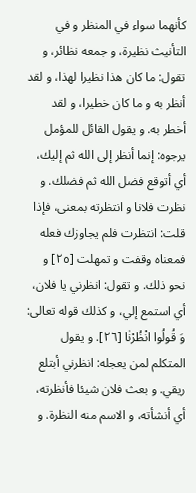كأنهما سواء في المنظر و في التأنيث نظيرة، و جمعه نظائر، و تقول: ما كان هذا نظيرا لهذا، و لقد أنظر به و ما كان خطيرا، و لقد أخطر به. و يقول القائل للمؤمل يرجوه: إنما أنظر إلى الله ثم إليك، أي أتوقع فضل الله ثم فضلك. و نظرت فلانا و انتظرته بمعنى، فإذا قلت: انتظرت فلم يجاوزك فعله فمعناه وقفت و تمهلت [٢٥] و نحو ذلك. و تقول: انظرني يا فلان، أي استمع إلي، و كذلك قوله تعالى: وَ قُولُوا انْظُرْنٰا [٢٦]. و يقول المتكلم لمن يعجله: انظرني أبتلع ريقي. و بعث فلان شيئا فأنظرته، أي أنشأته، و الاسم منه النظرة. و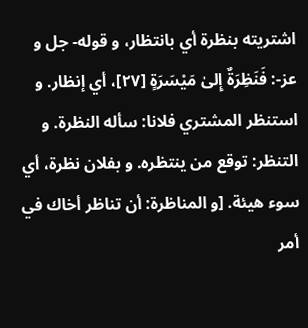اشتريته بنظرة أي بانتظار، و قوله- جل و عز-: فَنَظِرَةٌ إِلىٰ مَيْسَرَةٍ [٢٧]، أي إنظار. و استنظر المشتري فلانا: سأله النظرة. و التنظر: توقع من ينتظره. و بفلان نظرة، أي سوء هيئة. [و المناظرة: أن تناظر أخاك في أمر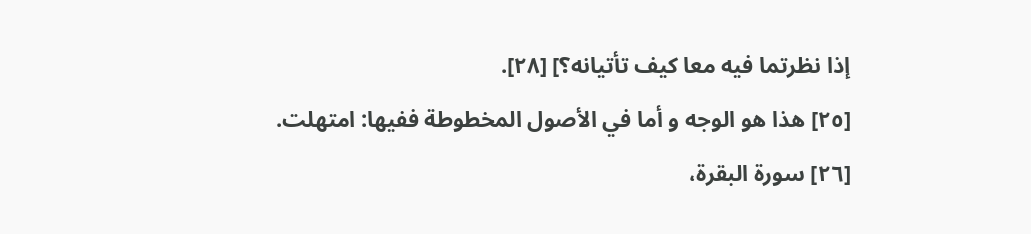إذا نظرتما فيه معا كيف تأتيانه؟] [٢٨].
[٢٥] هذا هو الوجه و أما في الأصول المخطوطة ففيها: امتهلت.
[٢٦] سورة البقرة،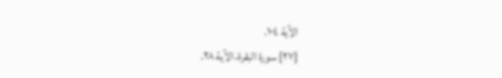الآية ١٠٤.
[٢٧] سورة البقرة، الآية ٢٨.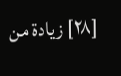[٢٨] زيادة من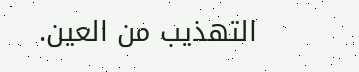التهذيب من العين.